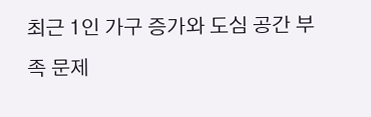최근 1인 가구 증가와 도심 공간 부족 문제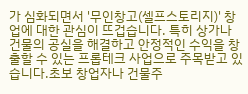가 심화되면서 '무인창고(셀프스토리지)' 창업에 대한 관심이 뜨겁습니다. 특히 상가나 건물의 공실을 해결하고 안정적인 수익을 창출할 수 있는 프롭테크 사업으로 주목받고 있습니다.초보 창업자나 건물주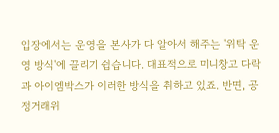입장에서는 운영을 본사가 다 알아서 해주는 '위탁 운영 방식'에 끌리기 쉽습니다. 대표적으로 미니창고 다락과 아이엠박스가 이러한 방식을 취하고 있죠. 반면, 공정거래위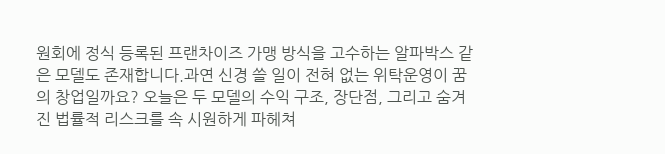원회에 정식 등록된 프랜차이즈 가맹 방식을 고수하는 알파박스 같은 모델도 존재합니다.과연 신경 쓸 일이 전혀 없는 위탁운영이 꿈의 창업일까요? 오늘은 두 모델의 수익 구조, 장단점, 그리고 숨겨진 법률적 리스크를 속 시원하게 파헤쳐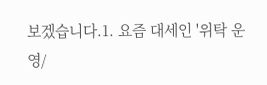보겠습니다.1. 요즘 대세인 '위탁 운영/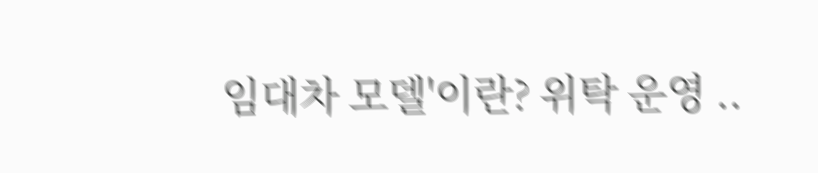임대차 모델'이란? 위탁 운영 ..